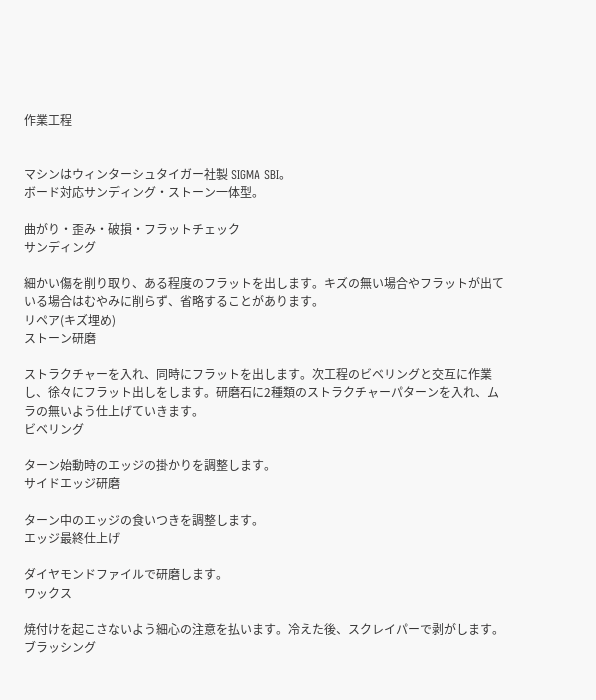作業工程


マシンはウィンターシュタイガー社製 SIGMA SBI。
ボード対応サンディング・ストーン一体型。

曲がり・歪み・破損・フラットチェック
サンディング

細かい傷を削り取り、ある程度のフラットを出します。キズの無い場合やフラットが出ている場合はむやみに削らず、省略することがあります。
リペア(キズ埋め)
ストーン研磨

ストラクチャーを入れ、同時にフラットを出します。次工程のビベリングと交互に作業し、徐々にフラット出しをします。研磨石に2種類のストラクチャーパターンを入れ、ムラの無いよう仕上げていきます。
ビベリング

ターン始動時のエッジの掛かりを調整します。
サイドエッジ研磨

ターン中のエッジの食いつきを調整します。
エッジ最終仕上げ

ダイヤモンドファイルで研磨します。
ワックス

焼付けを起こさないよう細心の注意を払います。冷えた後、スクレイパーで剥がします。
ブラッシング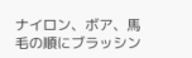ナイロン、ボア、馬毛の順にブラッシン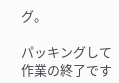グ。

パッキングして作業の終了です